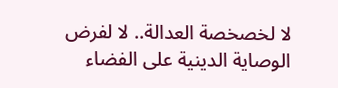لا لخصخصة العدالة.. لا لفرض الوصاية الدينية على الفضاء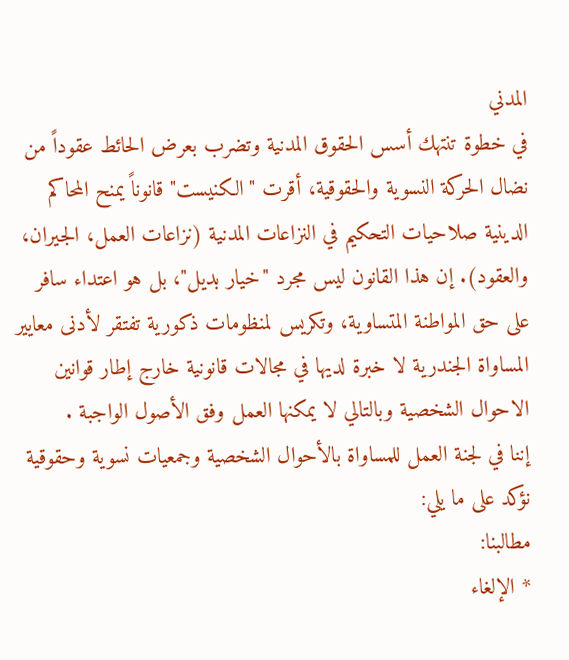المدني
في خطوة تنتهك أسس الحقوق المدنية وتضرب بعرض الحائط عقوداً من نضال الحركة النسوية والحقوقية، أقرت "الكنيست" قانوناً يمنح المحاكم الدينية صلاحيات التحكيم في النزاعات المدنية (نزاعات العمل، الجيران، والعقود). إن هذا القانون ليس مجرد "خيار بديل"، بل هو اعتداء سافر على حق المواطنة المتساوية، وتكريس لمنظومات ذكورية تفتقر لأدنى معايير المساواة الجندرية لا خبرة لديها في مجالات قانونية خارج إطار قوانين الاحوال الشخصية وبالتالي لا يمكنها العمل وفق الأصول الواجبة .
إننا في لجنة العمل للمساواة بالأحوال الشخصية وجمعيات نسوية وحقوقية نؤكد على ما يلي:
مطالبنا:
* الإلغاء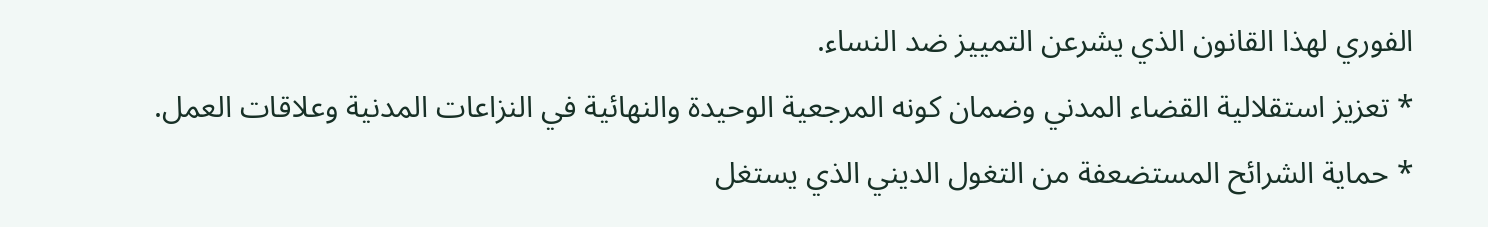الفوري لهذا القانون الذي يشرعن التمييز ضد النساء.
* تعزيز استقلالية القضاء المدني وضمان كونه المرجعية الوحيدة والنهائية في النزاعات المدنية وعلاقات العمل.
* حماية الشرائح المستضعفة من التغول الديني الذي يستغل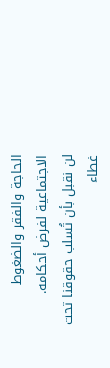الحاجة والفقر والضغوط الاجتماعية لفرض أحكامه.
لن نقبل بأن تُسلب حقوقنا تحت غطاء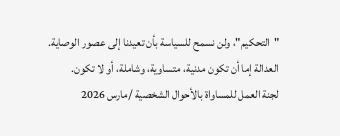"التحكيم"، ولن نسمح للسياسة بأن تعيدنا إلى عصور الوصاية. العدالة إما أن تكون مدنية، متساوية، وشاملة، أو لا تكون.
لجنة العمل للمساواة بالأحوال الشخصية /مارس 2026